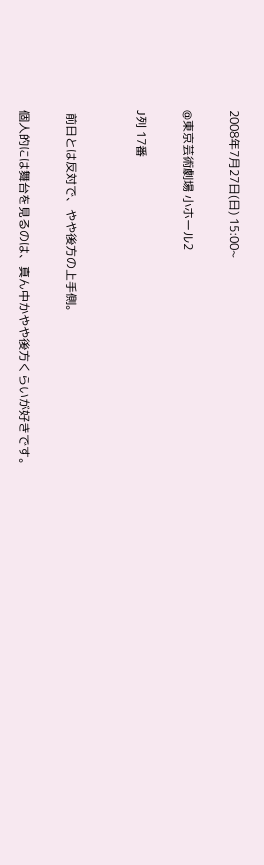2008年7月27日(日) 15:00~

@東京芸術劇場 小ホール2

J列 17番


 前日とは反対で、やや後方の上手側。

個人的には舞台を見るのは、真ん中かやや後方くらいが好きです。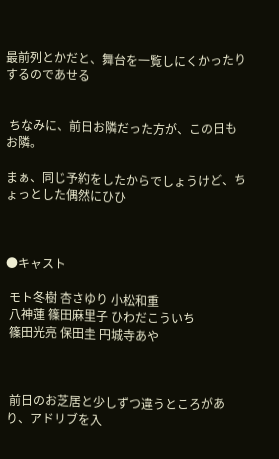最前列とかだと、舞台を一覧しにくかったりするのであせる


 ちなみに、前日お隣だった方が、この日もお隣。

まぁ、同じ予約をしたからでしょうけど、ちょっとした偶然にひひ



●キャスト

 モト冬樹 杏さゆり 小松和重
 八神蓮 篠田麻里子 ひわだこういち
 篠田光亮 保田圭 円城寺あや



 前日のお芝居と少しずつ違うところがあり、アドリブを入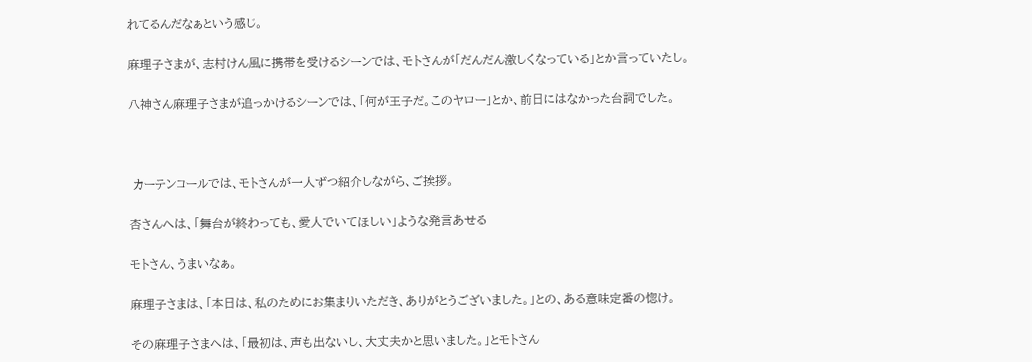れてるんだなぁという感じ。

麻理子さまが、志村けん風に携帯を受けるシーンでは、モトさんが「だんだん激しくなっている」とか言っていたし。

八神さん麻理子さまが追っかけるシーンでは、「何が王子だ。このヤロー」とか、前日にはなかった台詞でした。



 カーテンコールでは、モトさんが一人ずつ紹介しながら、ご挨拶。

杏さんへは、「舞台が終わっても、愛人でいてほしい」ような発言あせる

モトさん、うまいなぁ。

麻理子さまは、「本日は、私のためにお集まりいただき、ありがとうございました。」との、ある意味定番の惚け。

その麻理子さまへは、「最初は、声も出ないし、大丈夫かと思いました。」とモトさん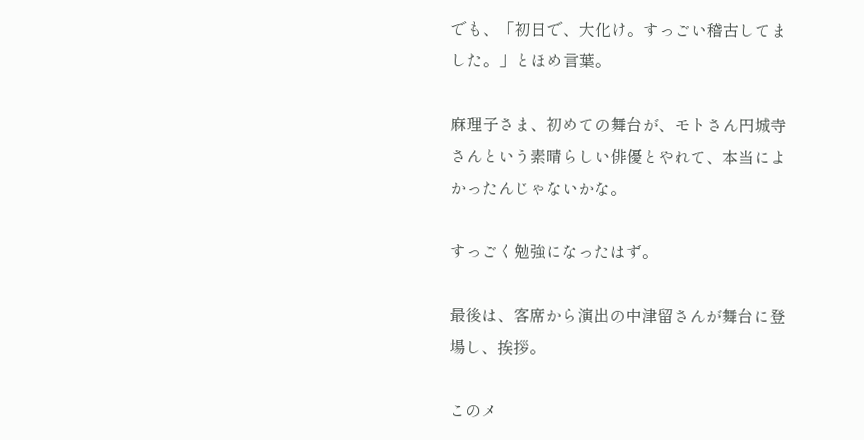でも、「初日で、大化け。すっごい稽古してました。」とほめ言葉。

麻理子さま、初めての舞台が、モトさん円城寺さんという素晴らしい俳優とやれて、本当によかったんじゃないかな。

すっごく勉強になったはず。

最後は、客席から演出の中津留さんが舞台に登場し、挨拶。

このメ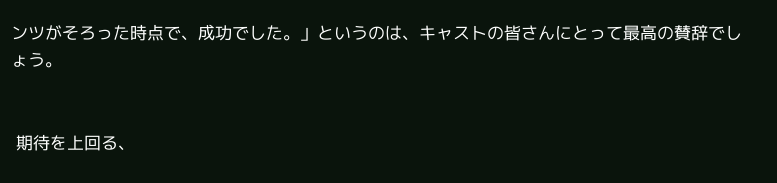ンツがそろった時点で、成功でした。」というのは、キャストの皆さんにとって最高の賛辞でしょう。


 期待を上回る、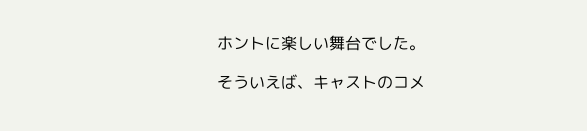ホントに楽しい舞台でした。

そういえば、キャストのコメ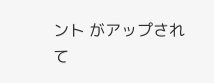ント がアップされて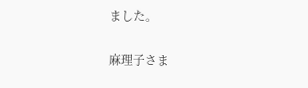ました。

麻理子さま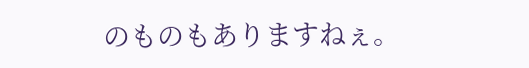のものもありますねぇ。